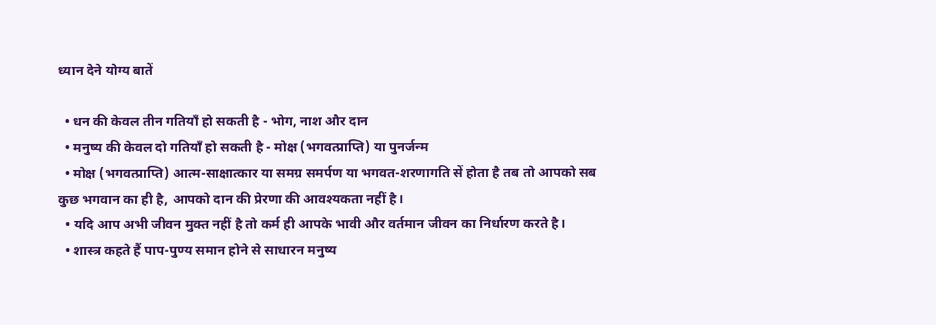ध्यान देने योग्य बातें

  • धन की केवल तीन गतियाँ हो सकती है - भोग, नाश और दान
  • मनुष्य की केवल दो गतियाँ हो सकती है - मोक्ष (भगवत्प्राप्ति) या पुनर्जन्म
  • मोक्ष (भगवत्प्राप्ति) आत्म-साक्षात्कार या समग्र समर्पण या भगवत-शरणागति सें होता है तब तो आपको सब कुछ भगवान का ही है, आपको दान की प्रेरणा की आवश्यकता नहीं है।
  • यदि आप अभी जीवन मुक्त नहीं है तो कर्म ही आपके भावी और वर्तमान जीवन का निर्धारण करते है।
  • शास्त्र कहते हैं पाप-पुण्य समान होने से साधारन मनुष्य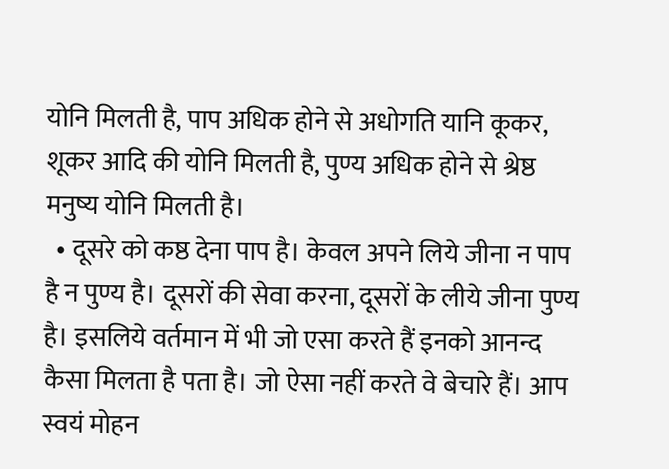योनि मिलती है, पाप अधिक होने से अधोगति यानि कूकर, शूकर आदि की योनि मिलती है, पुण्य अधिक होने से श्रेष्ठ मनुष्य योनि मिलती है।
  • दूसरे को कष्ठ देना पाप है। केवल अपने लिये जीना न पाप है न पुण्य है। दूसरों की सेवा करना, दूसरों के लीये जीना पुण्य है। इसलिये वर्तमान में भी जो एसा करते हैं इनको आनन्द कैसा मिलता है पता है। जो ऐसा नहीं करते वे बेचारे हैं। आप स्वयं मोहन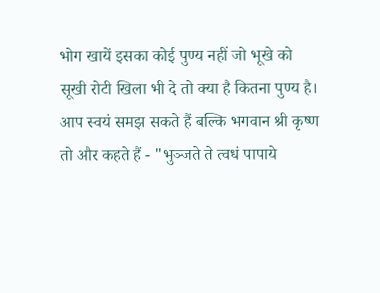भोग खायें इसका कोई पुण्य नहीं जो भूखे को सूखी रोटी खिला भी दे तो क्या है कितना पुण्य है। आप स्वयं समझ सकते हैं बल्कि भगवान श्री कृष्ण तो और कहते हैं - "भुञ्जते ते त्वधं पापाये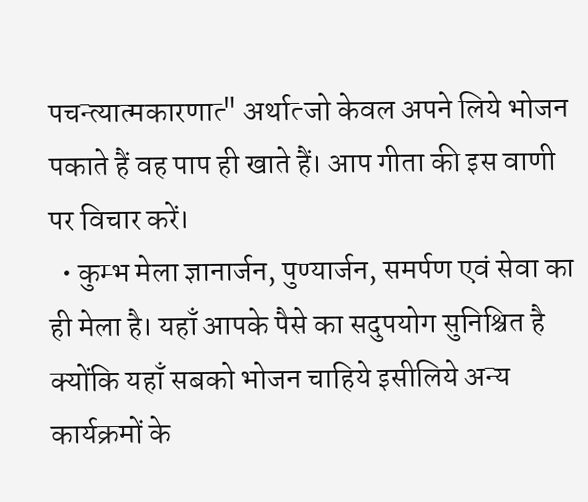पचन्त्यात्मकारणात्‍" अर्थात्‍ जो केवल अपने लिये भोजन पकाते हैं वह पाप ही खाते हैं। आप गीता की इस वाणी पर विचार करें।
  • कुम्भ मेला ज्ञानार्जन, पुण्यार्जन, समर्पण एवं सेवा का ही मेला है। यहाँ आपके पैसे का सदुपयोग सुनिश्चित है क्योंकि यहाँ सबको भोजन चाहिये इसीलिये अन्य कार्यक्रमों के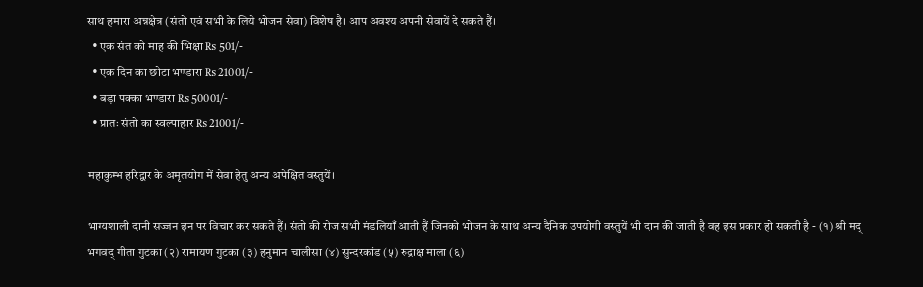साथ हमारा अन्नक्षेत्र (संतो एवं सभी के लिये भोजन सेवा) विशेष है। आप अवश्य अपनी सेवायें दे सकते हैं।
  • एक संत को माह की भिक्षा ₨ 501/-
  • एक दिन का छोटा भण्डारा ₨ 21001/-
  • बड़ा पक्का भण्डारा ₨ 50001/-
  • प्रातः संतो का स्वल्पाहार ₨ 21001/-

महाकुम्भ हरिद्वार के अमृतयोग में सेवा हेतु अन्य अपेक्षित वस्तुयें।

भाग्यशाली दानी सज्जन इन पर विचार कर सकते हैं। संतो की रोज सभी मंडलियाँ आती हैं जिनको भोजन के साथ अन्य दैनिक उपयोगी वस्तुयें भी दान की जाती है वह इस प्रकार हो सकती है - (१) श्री मद्‍ भगवद्‍ गीता गुटका (२) रामायण गुटका (३) हनुमान चालीसा (४) सुन्दरकांड (५) रुद्राक्ष माला (६)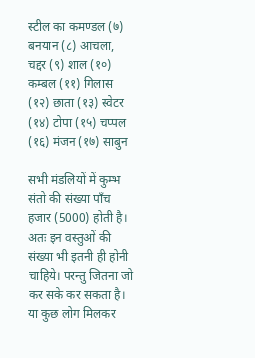स्टील का कमण्डल (७) बनयान (८) आचला, चद्दर (९) शाल (१०) कम्बल (११) गिलास (१२) छाता (१३) स्वेटर (१४) टोपा (१५) चप्पल (१६) मंजन (१७) साबुन

सभी मंडलियों में कुम्भ संतो की संख्या पाँच हजार (5000) होती है। अतः इन वस्तुओं की संख्या भी इतनी ही होनी चाहिये। परन्तु जितना जो कर सके कर सकता है। या कुछ लोग मिलकर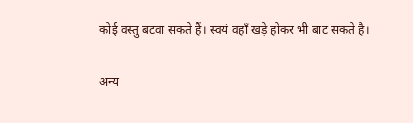कोई वस्तु बटवा सकते हैं। स्वयं वहाँ खड़े होकर भी बाट सकते है।

अन्य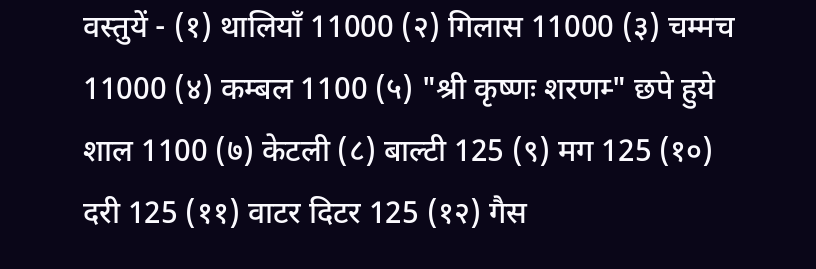वस्तुयें - (१) थालियाँ 11000 (२) गिलास 11000 (३) चम्मच 11000 (४) कम्बल 1100 (५) "श्री कृष्णः शरणम्‍" छपे हुये शाल 1100 (७) केटली (८) बाल्टी 125 (९) मग 125 (१०) दरी 125 (११) वाटर दिटर 125 (१२) गैस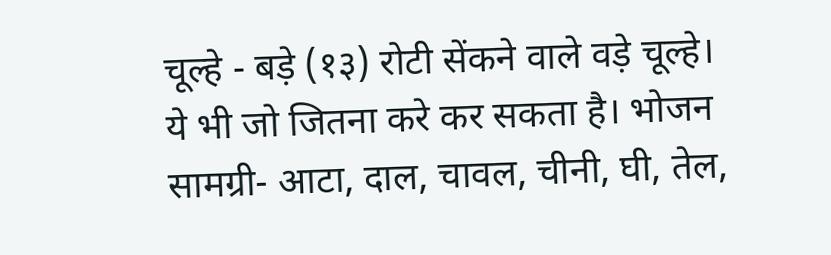चूल्हे - बड़े (१३) रोटी सेंकने वाले वड़े चूल्हे। ये भी जो जितना करे कर सकता है। भोजन सामग्री- आटा, दाल, चावल, चीनी, घी, तेल,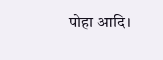पोहा आदि।